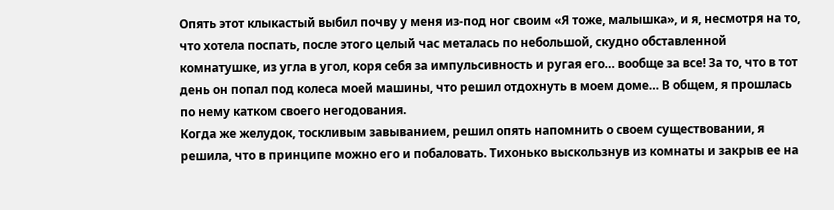Опять этот клыкастый выбил почву у меня из-под ног своим «Я тоже, малышка», и я, несмотря на то, что хотела поспать, после этого целый час металась по небольшой, скудно обставленной комнатушке, из угла в угол, коря себя за импульсивность и ругая его… вообще за все! За то, что в тот день он попал под колеса моей машины, что решил отдохнуть в моем доме… В общем, я прошлась по нему катком своего негодования.
Когда же желудок, тоскливым завыванием, решил опять напомнить о своем существовании, я решила, что в принципе можно его и побаловать. Тихонько выскользнув из комнаты и закрыв ее на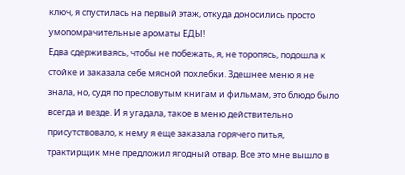ключ, я спустилась на первый этаж, откуда доносились просто умопомрачительные ароматы ЕДЫ!
Едва сдерживаясь, чтобы не побежать, я, не торопясь, подошла к стойке и заказала себе мясной похлебки. Здешнее меню я не знала, но, судя по пресловутым книгам и фильмам, это блюдо было всегда и везде. И я угадала, такое в меню действительно присутствовало, к нему я еще заказала горячего питья, трактирщик мне предложил ягодный отвар. Все это мне вышло в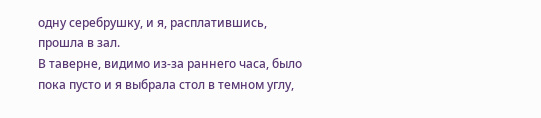одну серебрушку, и я, расплатившись, прошла в зал.
В таверне, видимо из-за раннего часа, было пока пусто и я выбрала стол в темном углу,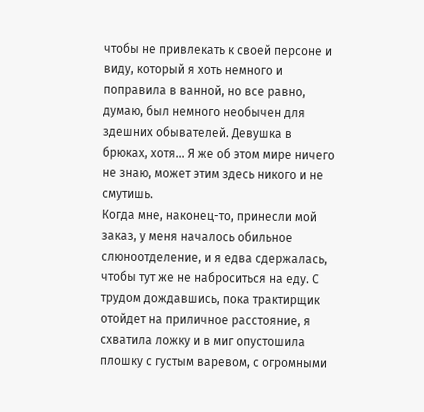чтобы не привлекать к своей персоне и виду, который я хоть немного и поправила в ванной, но все равно, думаю, был немного необычен для здешних обывателей. Девушка в брюках, хотя… Я же об этом мире ничего не знаю, может этим здесь никого и не смутишь.
Когда мне, наконец-то, принесли мой заказ, у меня началось обильное слюноотделение, и я едва сдержалась, чтобы тут же не наброситься на еду. С трудом дождавшись, пока трактирщик отойдет на приличное расстояние, я схватила ложку и в миг опустошила плошку с густым варевом, с огромными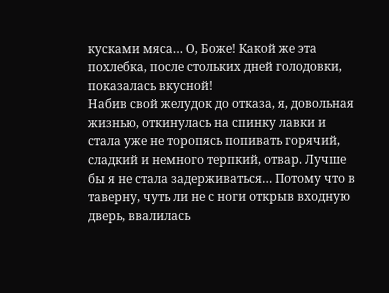кусками мяса… О, Боже! Какой же эта похлебка, после стольких дней голодовки, показалась вкусной!
Набив свой желудок до отказа, я, довольная жизнью, откинулась на спинку лавки и стала уже не торопясь попивать горячий, сладкий и немного терпкий, отвар. Лучше бы я не стала задерживаться… Потому что в таверну, чуть ли не с ноги открыв входную дверь, ввалилась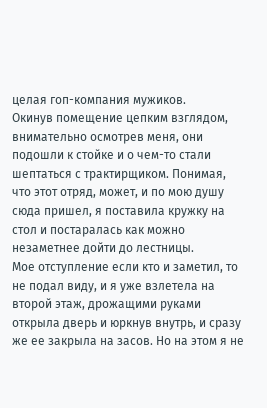целая гоп-компания мужиков.
Окинув помещение цепким взглядом, внимательно осмотрев меня, они подошли к стойке и о чем-то стали шептаться с трактирщиком. Понимая, что этот отряд, может, и по мою душу сюда пришел, я поставила кружку на стол и постаралась как можно незаметнее дойти до лестницы.
Мое отступление если кто и заметил, то не подал виду, и я уже взлетела на второй этаж, дрожащими руками открыла дверь и юркнув внутрь, и сразу же ее закрыла на засов. Но на этом я не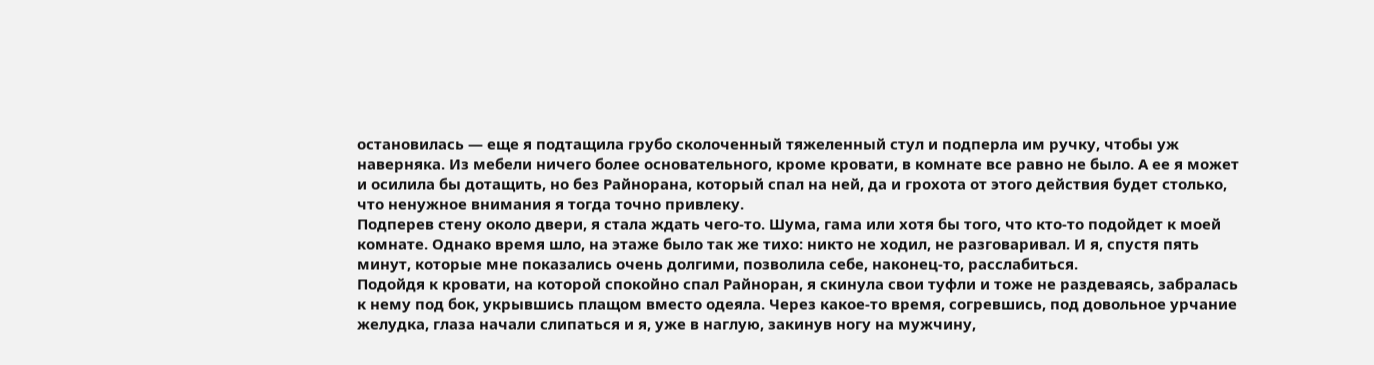остановилась — еще я подтащила грубо сколоченный тяжеленный стул и подперла им ручку, чтобы уж наверняка. Из мебели ничего более основательного, кроме кровати, в комнате все равно не было. А ее я может и осилила бы дотащить, но без Райнорана, который спал на ней, да и грохота от этого действия будет столько, что ненужное внимания я тогда точно привлеку.
Подперев стену около двери, я стала ждать чего-то. Шума, гама или хотя бы того, что кто-то подойдет к моей комнате. Однако время шло, на этаже было так же тихо: никто не ходил, не разговаривал. И я, спустя пять минут, которые мне показались очень долгими, позволила себе, наконец-то, расслабиться.
Подойдя к кровати, на которой спокойно спал Райноран, я скинула свои туфли и тоже не раздеваясь, забралась к нему под бок, укрывшись плащом вместо одеяла. Через какое-то время, согревшись, под довольное урчание желудка, глаза начали слипаться и я, уже в наглую, закинув ногу на мужчину,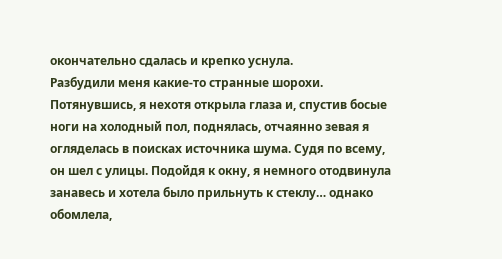окончательно сдалась и крепко уснула.
Разбудили меня какие-то странные шорохи. Потянувшись, я нехотя открыла глаза и, спустив босые ноги на холодный пол, поднялась, отчаянно зевая я огляделась в поисках источника шума. Судя по всему, он шел с улицы. Подойдя к окну, я немного отодвинула занавесь и хотела было прильнуть к стеклу… однако обомлела,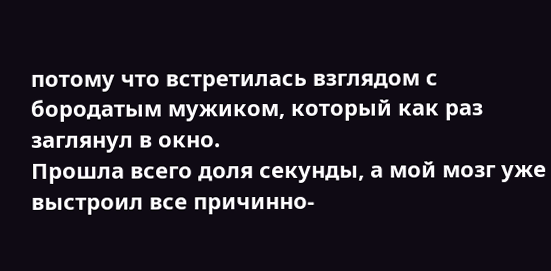потому что встретилась взглядом с бородатым мужиком, который как раз заглянул в окно.
Прошла всего доля секунды, а мой мозг уже выстроил все причинно-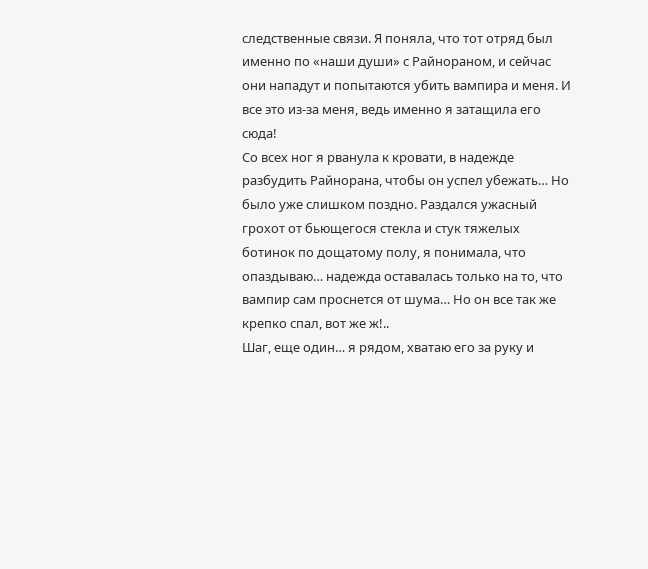следственные связи. Я поняла, что тот отряд был именно по «наши души» с Райнораном, и сейчас они нападут и попытаются убить вампира и меня. И все это из-за меня, ведь именно я затащила его сюда!
Со всех ног я рванула к кровати, в надежде разбудить Райнорана, чтобы он успел убежать… Но было уже слишком поздно. Раздался ужасный грохот от бьющегося стекла и стук тяжелых ботинок по дощатому полу, я понимала, что опаздываю… надежда оставалась только на то, что вампир сам проснется от шума… Но он все так же крепко спал, вот же ж!..
Шаг, еще один… я рядом, хватаю его за руку и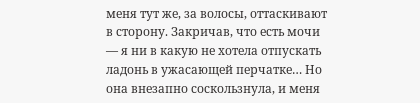меня тут же, за волосы, оттаскивают в сторону. Закричав, что есть мочи — я ни в какую не хотела отпускать ладонь в ужасающей перчатке… Но она внезапно соскользнула, и меня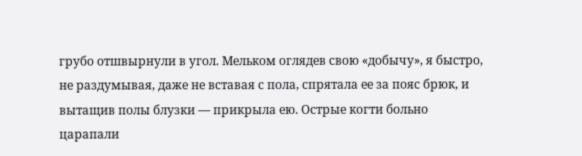грубо отшвырнули в угол. Мельком оглядев свою «добычу», я быстро, не раздумывая, даже не вставая с пола, спрятала ее за пояс брюк, и вытащив полы блузки — прикрыла ею. Острые когти больно царапали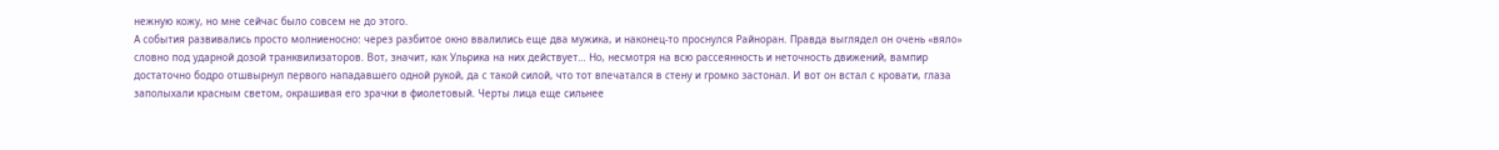нежную кожу, но мне сейчас было совсем не до этого.
А события развивались просто молниеносно: через разбитое окно ввалились еще два мужика, и наконец-то проснулся Райноран. Правда выглядел он очень «вяло» словно под ударной дозой транквилизаторов. Вот, значит, как Ульрика на них действует… Но, несмотря на всю рассеянность и неточность движений, вампир достаточно бодро отшвырнул первого нападавшего одной рукой, да с такой силой, что тот впечатался в стену и громко застонал. И вот он встал с кровати, глаза заполыхали красным светом, окрашивая его зрачки в фиолетовый. Черты лица еще сильнее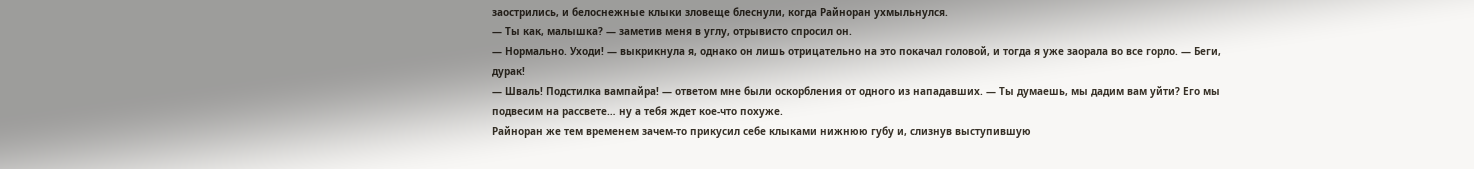заострились, и белоснежные клыки зловеще блеснули, когда Райноран ухмыльнулся.
— Ты как, малышка? — заметив меня в углу, отрывисто спросил он.
— Нормально. Уходи! — выкрикнула я, однако он лишь отрицательно на это покачал головой, и тогда я уже заорала во все горло. — Беги, дурак!
— Шваль! Подстилка вампайра! — ответом мне были оскорбления от одного из нападавших. — Ты думаешь, мы дадим вам уйти? Его мы подвесим на рассвете… ну а тебя ждет кое-что похуже.
Райноран же тем временем зачем-то прикусил себе клыками нижнюю губу и, слизнув выступившую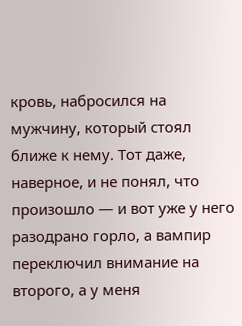кровь, набросился на мужчину, который стоял ближе к нему. Тот даже, наверное, и не понял, что произошло — и вот уже у него разодрано горло, а вампир переключил внимание на второго, а у меня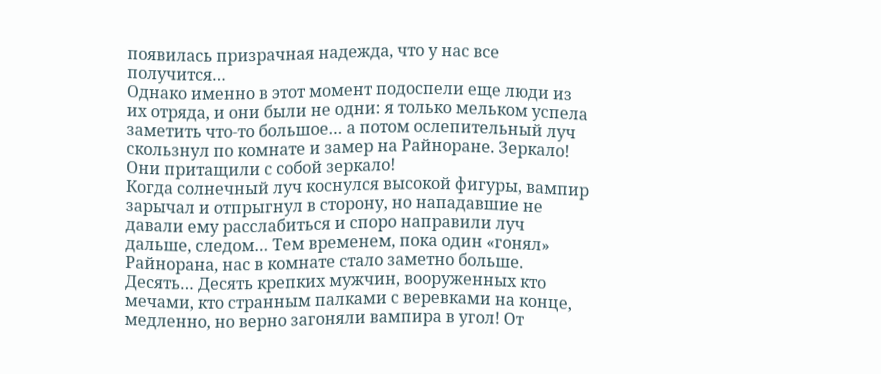появилась призрачная надежда, что у нас все получится…
Однако именно в этот момент подоспели еще люди из их отряда, и они были не одни: я только мельком успела заметить что-то большое… а потом ослепительный луч скользнул по комнате и замер на Райноране. Зеркало! Они притащили с собой зеркало!
Когда солнечный луч коснулся высокой фигуры, вампир зарычал и отпрыгнул в сторону, но нападавшие не давали ему расслабиться и споро направили луч дальше, следом… Тем временем, пока один «гонял» Райнорана, нас в комнате стало заметно больше. Десять… Десять крепких мужчин, вооруженных кто мечами, кто странным палками с веревками на конце, медленно, но верно загоняли вампира в угол! От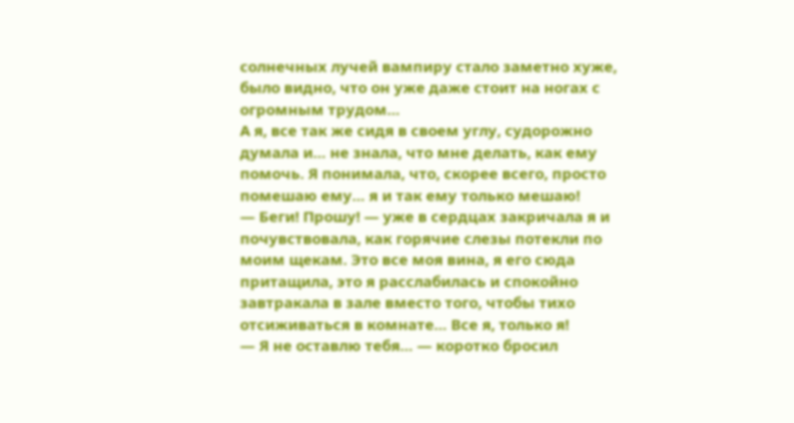солнечных лучей вампиру стало заметно хуже, было видно, что он уже даже стоит на ногах с огромным трудом…
А я, все так же сидя в своем углу, судорожно думала и… не знала, что мне делать, как ему помочь. Я понимала, что, скорее всего, просто помешаю ему… я и так ему только мешаю!
— Беги! Прошу! — уже в сердцах закричала я и почувствовала, как горячие слезы потекли по моим щекам. Это все моя вина, я его сюда притащила, это я расслабилась и спокойно завтракала в зале вместо того, чтобы тихо отсиживаться в комнате… Все я, только я!
— Я не оставлю тебя… — коротко бросил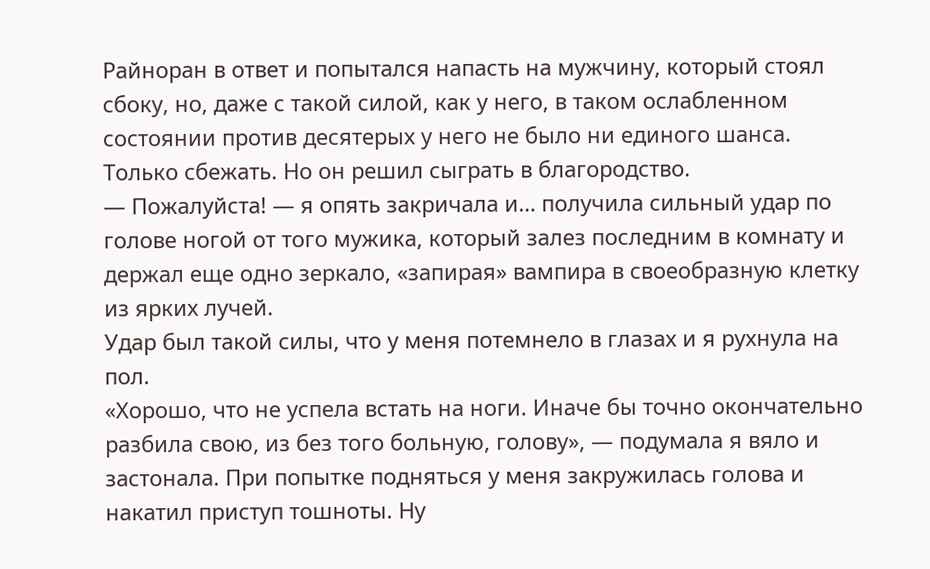Райноран в ответ и попытался напасть на мужчину, который стоял сбоку, но, даже с такой силой, как у него, в таком ослабленном состоянии против десятерых у него не было ни единого шанса. Только сбежать. Но он решил сыграть в благородство.
— Пожалуйста! — я опять закричала и… получила сильный удар по голове ногой от того мужика, который залез последним в комнату и держал еще одно зеркало, «запирая» вампира в своеобразную клетку из ярких лучей.
Удар был такой силы, что у меня потемнело в глазах и я рухнула на пол.
«Хорошо, что не успела встать на ноги. Иначе бы точно окончательно разбила свою, из без того больную, голову», — подумала я вяло и застонала. При попытке подняться у меня закружилась голова и накатил приступ тошноты. Ну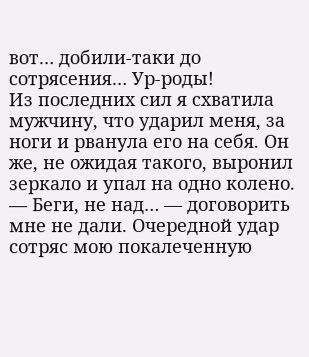вот… добили-таки до сотрясения… Ур-роды!
Из последних сил я схватила мужчину, что ударил меня, за ноги и рванула его на себя. Он же, не ожидая такого, выронил зеркало и упал на одно колено.
— Беги, не над… — договорить мне не дали. Очередной удар сотряс мою покалеченную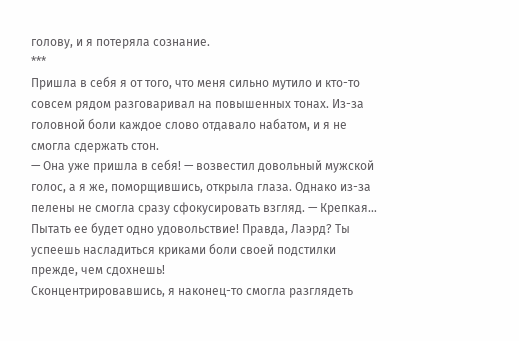голову, и я потеряла сознание.
***
Пришла в себя я от того, что меня сильно мутило и кто-то совсем рядом разговаривал на повышенных тонах. Из-за головной боли каждое слово отдавало набатом, и я не смогла сдержать стон.
— Она уже пришла в себя! — возвестил довольный мужской голос, а я же, поморщившись, открыла глаза. Однако из-за пелены не смогла сразу сфокусировать взгляд. — Крепкая… Пытать ее будет одно удовольствие! Правда, Лаэрд? Ты успеешь насладиться криками боли своей подстилки прежде, чем сдохнешь!
Сконцентрировавшись, я наконец-то смогла разглядеть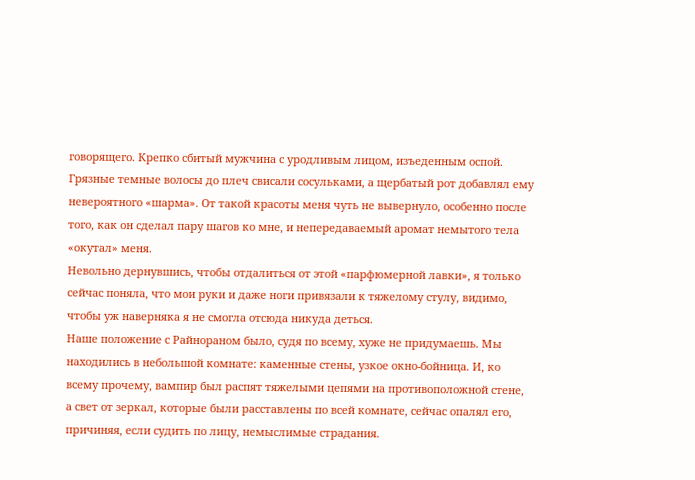говорящего. Крепко сбитый мужчина с уродливым лицом, изъеденным оспой. Грязные темные волосы до плеч свисали сосульками, а щербатый рот добавлял ему невероятного «шарма». От такой красоты меня чуть не вывернуло, особенно после того, как он сделал пару шагов ко мне, и непередаваемый аромат немытого тела «окутал» меня.
Невольно дернувшись, чтобы отдалиться от этой «парфюмерной лавки», я только сейчас поняла, что мои руки и даже ноги привязали к тяжелому стулу, видимо, чтобы уж наверняка я не смогла отсюда никуда деться.
Наше положение с Райнораном было, судя по всему, хуже не придумаешь. Мы находились в небольшой комнате: каменные стены, узкое окно-бойница. И, ко всему прочему, вампир был распят тяжелыми цепями на противоположной стене, а свет от зеркал, которые были расставлены по всей комнате, сейчас опалял его, причиняя, если судить по лицу, немыслимые страдания.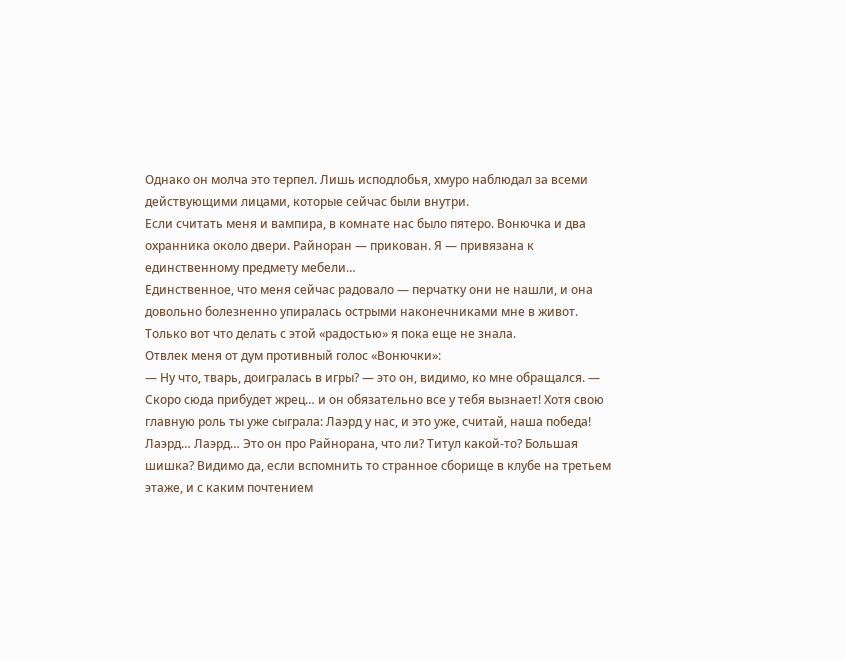Однако он молча это терпел. Лишь исподлобья, хмуро наблюдал за всеми действующими лицами, которые сейчас были внутри.
Если считать меня и вампира, в комнате нас было пятеро. Вонючка и два охранника около двери. Райноран — прикован. Я — привязана к единственному предмету мебели…
Единственное, что меня сейчас радовало — перчатку они не нашли, и она довольно болезненно упиралась острыми наконечниками мне в живот. Только вот что делать с этой «радостью» я пока еще не знала.
Отвлек меня от дум противный голос «Вонючки»:
— Ну что, тварь, доигралась в игры? — это он, видимо, ко мне обращался. — Скоро сюда прибудет жрец… и он обязательно все у тебя вызнает! Хотя свою главную роль ты уже сыграла: Лаэрд у нас, и это уже, считай, наша победа!
Лаэрд… Лаэрд… Это он про Райнорана, что ли? Титул какой-то? Большая шишка? Видимо да, если вспомнить то странное сборище в клубе на третьем этаже, и с каким почтением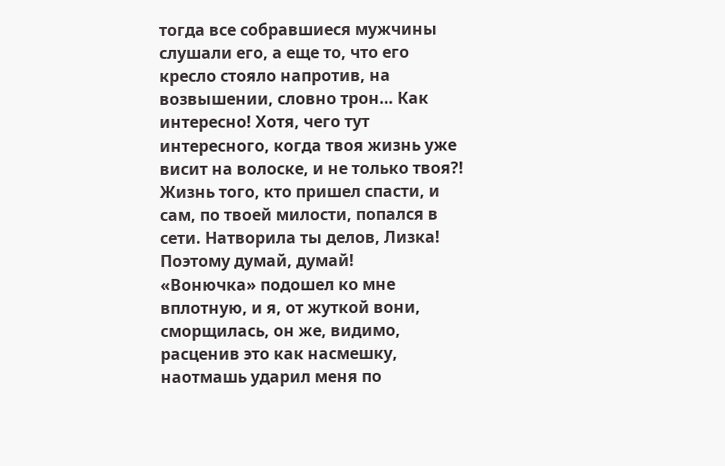тогда все собравшиеся мужчины слушали его, а еще то, что его кресло стояло напротив, на возвышении, словно трон… Как интересно! Хотя, чего тут интересного, когда твоя жизнь уже висит на волоске, и не только твоя?! Жизнь того, кто пришел спасти, и сам, по твоей милости, попался в сети. Натворила ты делов, Лизка! Поэтому думай, думай!
«Вонючка» подошел ко мне вплотную, и я, от жуткой вони, сморщилась, он же, видимо, расценив это как насмешку, наотмашь ударил меня по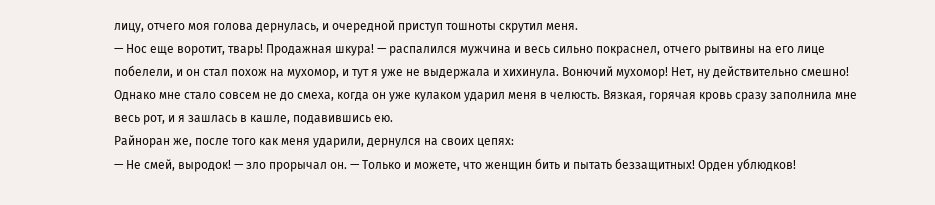лицу, отчего моя голова дернулась, и очередной приступ тошноты скрутил меня.
— Нос еще воротит, тварь! Продажная шкура! — распалился мужчина и весь сильно покраснел, отчего рытвины на его лице побелели, и он стал похож на мухомор, и тут я уже не выдержала и хихинула. Вонючий мухомор! Нет, ну действительно смешно! Однако мне стало совсем не до смеха, когда он уже кулаком ударил меня в челюсть. Вязкая, горячая кровь сразу заполнила мне весь рот, и я зашлась в кашле, подавившись ею.
Райноран же, после того как меня ударили, дернулся на своих цепях:
— Не смей, выродок! — зло прорычал он. — Только и можете, что женщин бить и пытать беззащитных! Орден ублюдков!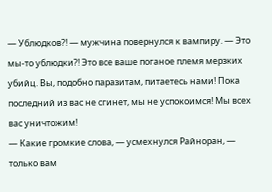— Ублюдков?! — мужчина повернулся к вампиру. — Это мы-то ублюдки?! Это все ваше поганое племя мерзких убийц. Вы, подобно паразитам, питаетесь нами! Пока последний из вас не сгинет, мы не успокоимся! Мы всех вас уничтожим!
— Какие громкие слова, — усмехнулся Райноран, — только вам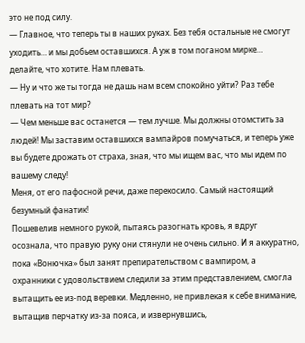это не под силу.
— Главное, что теперь ты в наших руках. Без тебя остальные не смогут уходить… и мы добьем оставшихся. А уж в том поганом мирке… делайте, что хотите. Нам плевать.
— Ну и что же ты тогда не дашь нам всем спокойно уйти? Раз тебе плевать на тот мир?
— Чем меньше вас останется — тем лучше. Мы должны отомстить за людей! Мы заставим оставшихся вампайров помучаться, и теперь уже вы будете дрожать от страха, зная, что мы ищем вас, что мы идем по вашему следу!
Меня, от его пафосной речи, даже перекосило. Самый настоящий безумный фанатик!
Пошевелив немного рукой, пытаясь разогнать кровь, я вдруг осознала, что правую руку они стянули не очень сильно. И я аккуратно, пока «Вонючка» был занят препирательством с вампиром, а охранники с удовольствием следили за этим представлением, смогла вытащить ее из-под веревки. Медленно, не привлекая к себе внимание, вытащив перчатку из-за пояса, и извернувшись,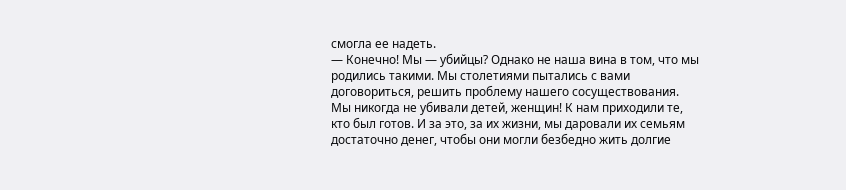смогла ее надеть.
— Конечно! Мы — убийцы? Однако не наша вина в том, что мы родились такими. Мы столетиями пытались с вами договориться, решить проблему нашего сосуществования. Мы никогда не убивали детей, женщин! К нам приходили те, кто был готов. И за это, за их жизни, мы даровали их семьям достаточно денег, чтобы они могли безбедно жить долгие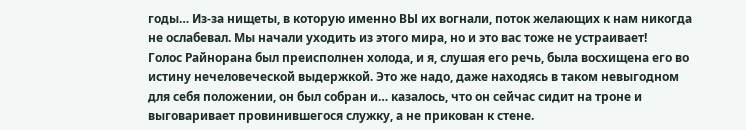годы… Из-за нищеты, в которую именно ВЫ их вогнали, поток желающих к нам никогда не ослабевал. Мы начали уходить из этого мира, но и это вас тоже не устраивает!
Голос Райнорана был преисполнен холода, и я, слушая его речь, была восхищена его во истину нечеловеческой выдержкой. Это же надо, даже находясь в таком невыгодном для себя положении, он был собран и… казалось, что он сейчас сидит на троне и выговаривает провинившегося служку, а не прикован к стене.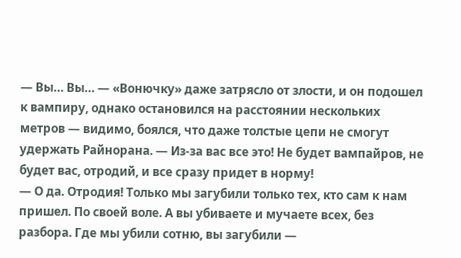— Вы… Вы… — «Вонючку» даже затрясло от злости, и он подошел к вампиру, однако остановился на расстоянии нескольких метров — видимо, боялся, что даже толстые цепи не смогут удержать Райнорана. — Из-за вас все это! Не будет вампайров, не будет вас, отродий, и все сразу придет в норму!
— О да. Отродия! Только мы загубили только тех, кто сам к нам пришел. По своей воле. А вы убиваете и мучаете всех, без разбора. Где мы убили сотню, вы загубили —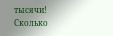тысячи! Сколько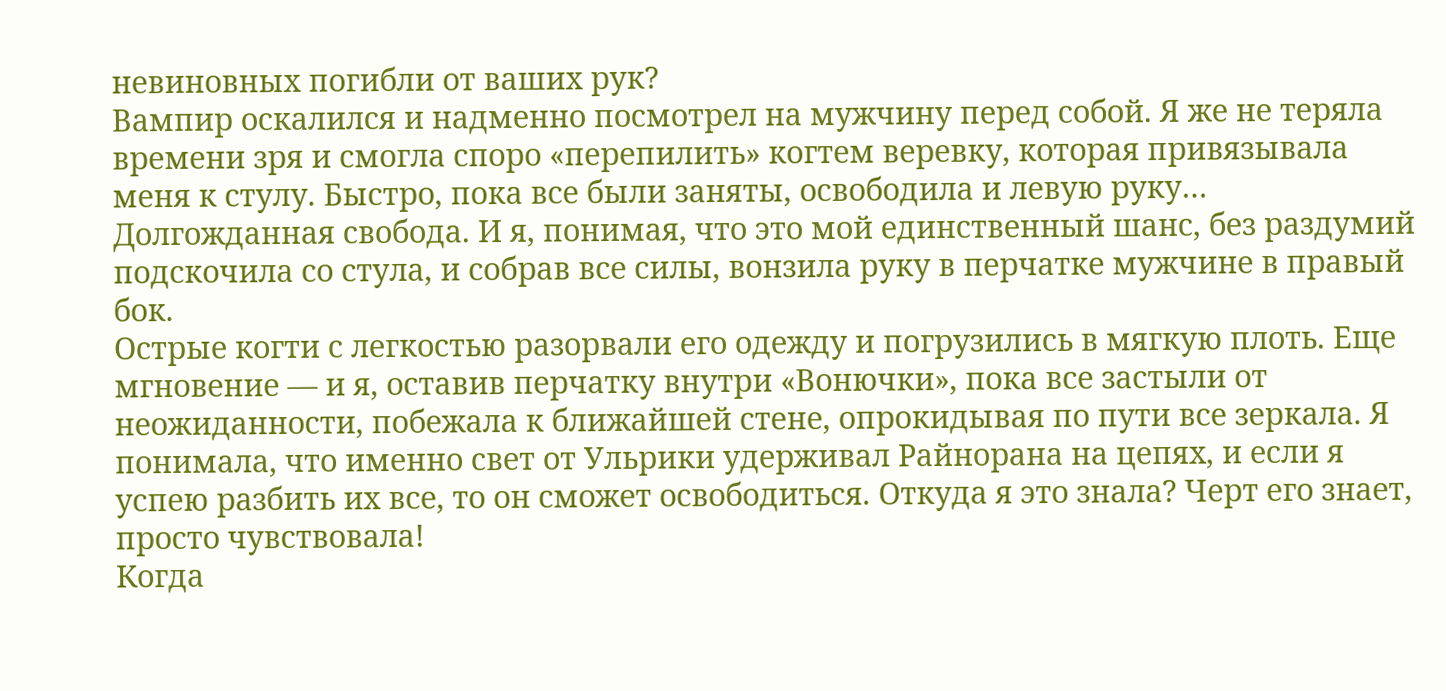невиновных погибли от ваших рук?
Вампир оскалился и надменно посмотрел на мужчину перед собой. Я же не теряла времени зря и смогла споро «перепилить» когтем веревку, которая привязывала меня к стулу. Быстро, пока все были заняты, освободила и левую руку… Долгожданная свобода. И я, понимая, что это мой единственный шанс, без раздумий подскочила со стула, и собрав все силы, вонзила руку в перчатке мужчине в правый бок.
Острые когти с легкостью разорвали его одежду и погрузились в мягкую плоть. Еще мгновение — и я, оставив перчатку внутри «Вонючки», пока все застыли от неожиданности, побежала к ближайшей стене, опрокидывая по пути все зеркала. Я понимала, что именно свет от Ульрики удерживал Райнорана на цепях, и если я успею разбить их все, то он сможет освободиться. Откуда я это знала? Черт его знает, просто чувствовала!
Когда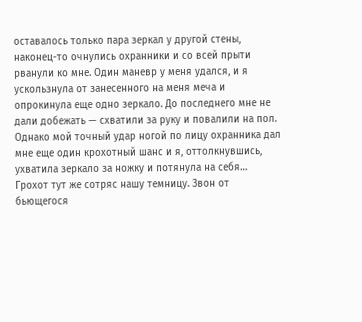оставалось только пара зеркал у другой стены, наконец-то очнулись охранники и со всей прыти рванули ко мне. Один маневр у меня удался, и я ускользнула от занесенного на меня меча и опрокинула еще одно зеркало. До последнего мне не дали добежать — схватили за руку и повалили на пол. Однако мой точный удар ногой по лицу охранника дал мне еще один крохотный шанс и я, оттолкнувшись, ухватила зеркало за ножку и потянула на себя… Грохот тут же сотряс нашу темницу. Звон от бьющегося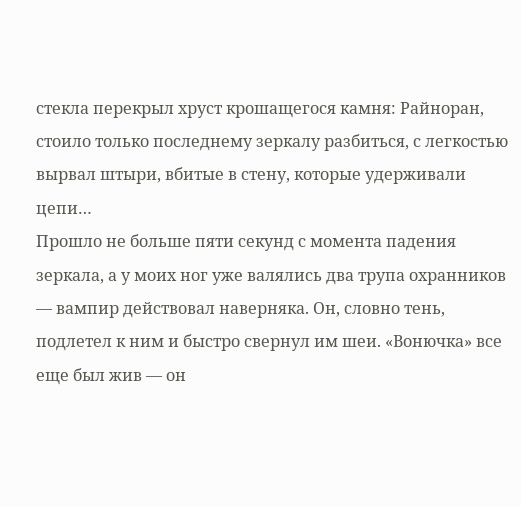стекла перекрыл хруст крошащегося камня: Райноран, стоило только последнему зеркалу разбиться, с легкостью вырвал штыри, вбитые в стену, которые удерживали цепи…
Прошло не больше пяти секунд с момента падения зеркала, а у моих ног уже валялись два трупа охранников — вампир действовал наверняка. Он, словно тень, подлетел к ним и быстро свернул им шеи. «Вонючка» все еще был жив — он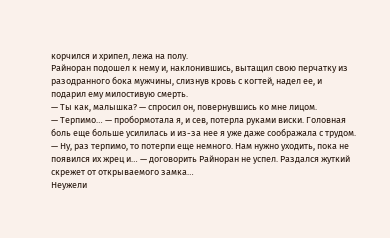корчился и хрипел, лежа на полу.
Райноран подошел к нему и, наклонившись, вытащил свою перчатку из разодранного бока мужчины, слизнув кровь с когтей, надел ее, и подарил ему милостивую смерть.
— Ты как, малышка? — спросил он, повернувшись ко мне лицом.
— Терпимо… — пробормотала я, и сев, потерла руками виски. Головная боль еще больше усилилась и из-за нее я уже даже соображала с трудом.
— Ну, раз терпимо, то потерпи еще немного. Нам нужно уходить, пока не появился их жрец и… — договорить Райноран не успел. Раздался жуткий скрежет от открываемого замка…
Неужели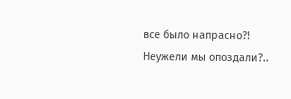все было напрасно?! Неужели мы опоздали?..